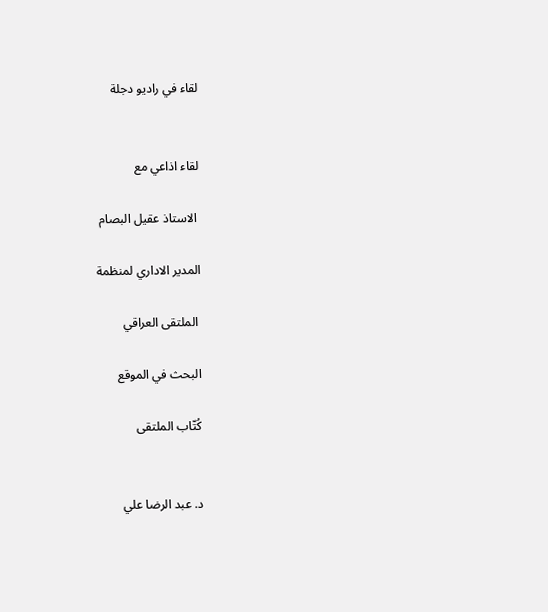لقاء في راديو دجلة


لقاء اذاعي مع

 الاستاذ عقيل البصام

المدير الاداري لمنظمة

 الملتقى العراقي

البحث في الموقع

كُتّاب الملتقى


د. عبد الرضا علي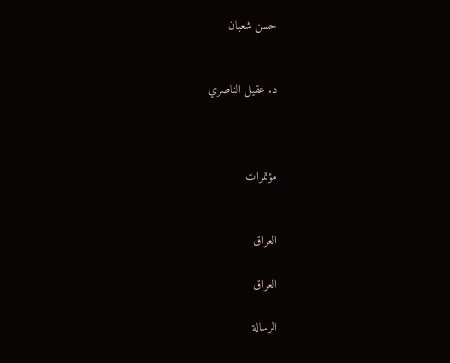حسن شعبان


د. عقيل الناصري



مؤتمرات


العراق

العراق

الرسالة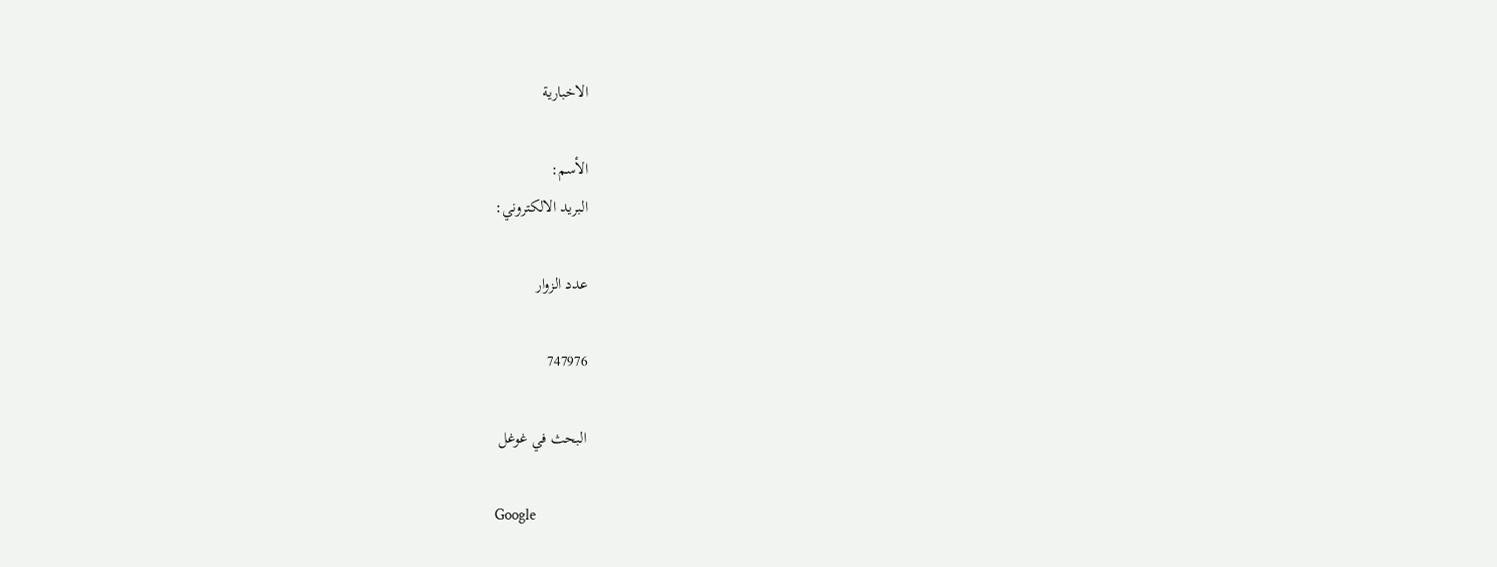الاخبارية

الأسم:
البريد الالكتروني:

عدد الزوار

747976

البحث في غوغل

Google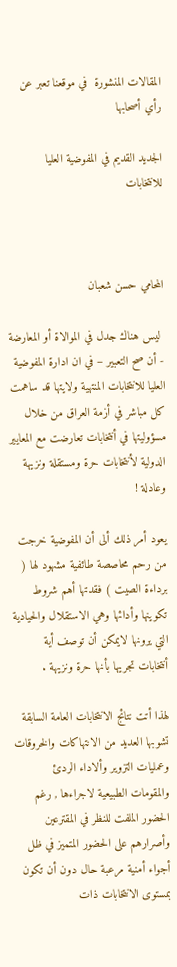المقالات المنشورة  في موقعنا تعبر عن رأي أصحابها

الجديد القديم في المفوضية العليا للانتخابات



المحامي حسن شعبان

 ليس هناك جدل في الموالاة أو المعارضة - أن صح التعبير – في ان ادارة المفوضية العليا للانتخابات المنتهية ولايتها قد ساهمت كل مباشر في أزمة العراق من خلال مسؤوليتها في أنتخابات تعارضت مع المعايير الدولية لأنتخابات حرة ومستقلة ونزيهة وعادلة !

يعود أمر ذلك ألى أن المفوضية خرجت من رحم محاصصة طائفية مشهود لها ( برداءة الصيت ) فقدتها أهم شروط تكوينها وأدائها وهي الاستقلال والحيادية التي يرونها لايمكن أن توصف أية أنتخابات تجريها بأنها حرة ونزيهة .

لهذا أتت نتائج الانتخابات العامة السابقة تشوبها العديد من الانتهاكات والخروقات وعمليات التزوير وألاداء الردئ والمقومات الطبيعية لاجراءها , رغم الحضور الملفت للنظر في المقترعين وأصرارهم على الحضور المتميز في ظل أجواء أمنية مرعبة حال دون أن تكون بمستوى الانتخابات ذات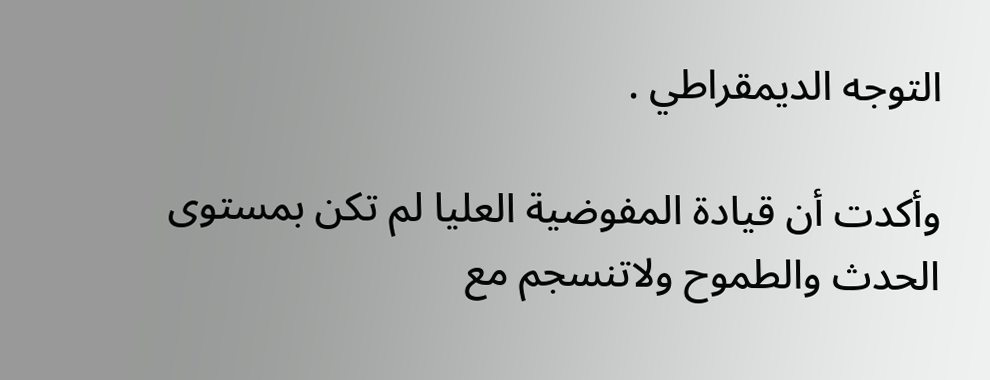التوجه الديمقراطي .

وأكدت أن قيادة المفوضية العليا لم تكن بمستوى الحدث والطموح ولاتنسجم مع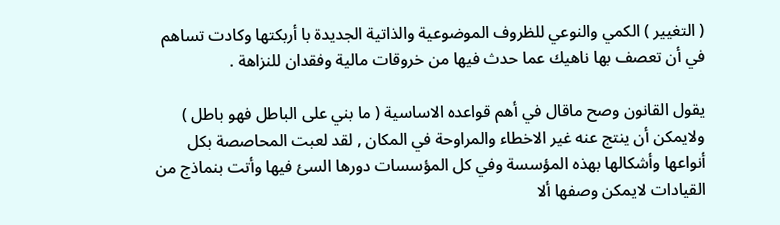( التغيير ) الكمي والنوعي للظروف الموضوعية والذاتية الجديدة با أربكتها وكادت تساهم في أن تعصف بها ناهيك عما حدث فيها من خروقات مالية وفقدان للنزاهة .

يقول القانون وصح ماقال في أهم قواعده الاساسية ( ما بني على الباطل فهو باطل ) ولايمكن أن ينتج عنه غير الاخطاء والمراوحة في المكان , لقد لعبت المحاصصة بكل أنواعها وأشكالها بهذه المؤسسة وفي كل المؤسسات دورها السئ فيها وأتت بنماذج من القيادات لايمكن وصفها ألا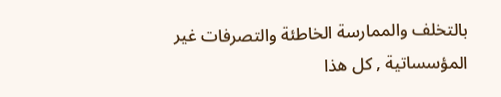بالتخلف والممارسة الخاطئة والتصرفات غير المؤسساتية , كل هذا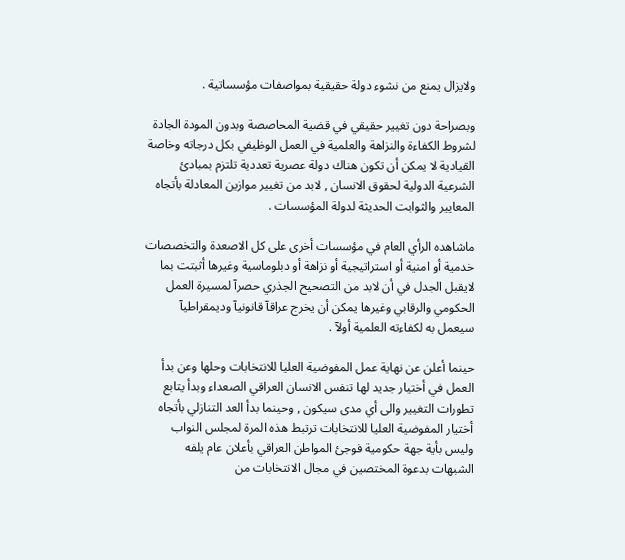ولايزال يمنع من نشوء دولة حقيقية بمواصفات مؤسساتية .

وبصراحة دون تغيير حقيقي في قضية المحاصصة وبدون المودة الجادة لشروط الكفاءة والنزاهة والعلمية في العمل الوظيفي بكل درجاته وخاصة القيادية لا يمكن أن تكون هناك دولة عصرية تعددية تلتزم بمبادئ الشرعية الدولية لحقوق الانسان , لابد من تغيير موازين المعادلة بأتجاه المعايير والثوابت الحديثة لدولة المؤسسات .

ماشاهده الرأي العام في مؤسسات أخرى على كل الاصعدة والتخصصات خدمية أو امنية أو استراتيجية أو نزاهة أو دبلوماسية وغيرها أثبتت بما لايقبل الجدل في أن لابد من التصحيح الجذري حصرآ لمسيرة العمل الحكومي والرقابي وغيرها يمكن أن يخرج عراقآ قانونيآ وديمقراطيآ سيعمل به لكفاءته العلمية أولآ .

حينما أعلن عن نهاية عمل المفوضية العليا للانتخابات وحلها وعن بدأ العمل في أختيار جديد لها تنفس الانسان العراقي الصعداء وبدأ يتابع تطورات التغيير والى أي مدى سيكون , وحينما بدأ العد التنازلي بأتجاه أختيار المفوضية العليا للانتخابات ترتبط هذه المرة لمجلس النواب وليس بأية جهة حكومية فوجئ المواطن العراقي بأعلان عام يلفه الشبهات بدعوة المختصين في مجال الانتخابات من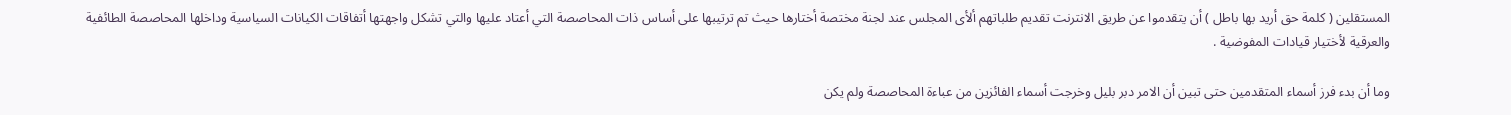المستقلين ( كلمة حق أريد بها باطل ) أن يتقدموا عن طريق الانترنت تقديم طلباتهم ألأى المجلس عند لجنة مختصة أختارها حيث تم ترتيبها على أساس ذات المحاصصة التي أعتاد عليها والتي تشكل واجهتها أتفاقات الكيانات السياسية وداخلها المحاصصة الطائفية والعرقية لأختيار قيادات المفوضية .

وما أن بدء فرز أسماء المتقدمين حتى تبين أن الامر دبر بليل وخرجت أسماء الفائزين من عباءة المحاصصة ولم يكن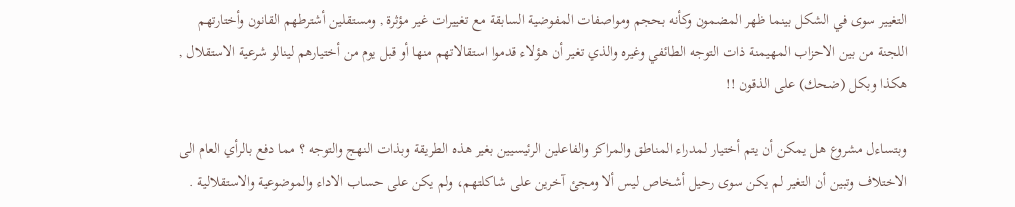التغيير سوى في الشكل بينما ظهر المضمون وكأنه بحجم ومواصفات المفوضية السابقة مع تغييرات غير مؤثرة , ومستقلين أشترطهم القانون وأختارتهم اللجنة من بين الاحزاب المهيمنة ذات التوجه الطائفي وغيره والذي تغير أن هؤلاء قدموا استقالاتهم منها أو قبل يوم من أختيارهم لينالو شرعية الاستقلال , هكذا وبكل (ضحك) على الذقون !!

وبتساءل مشروع هل يمكن أن يتم أختيار لمدراء المناطق والمراكز والفاعلين الرئيسيين بغير هذه الطريقة وبذات النهج والتوجه ؟ مما دفع بالرأي العام الى الاختلاف وتبين أن التغير لم يكن سوى رحيل أشخاص ليس ألا ومجئ آخرين على شاكلتهم، ولم يكن على حساب الاداء والموضوعية والاستقلالية .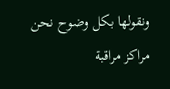ونقولها بكل وضوح نحن مراكز مراقبة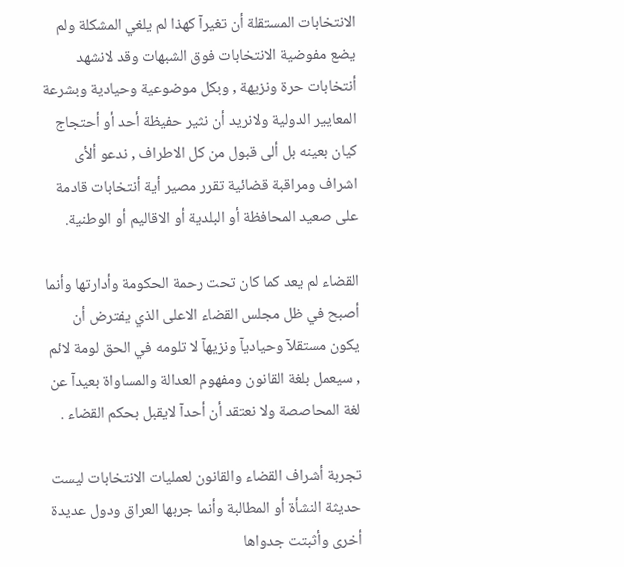الانتخابات المستقلة أن تغيرآ كهذا لم يلغي المشكلة ولم يضع مفوضية الانتخابات فوق الشبهات وقد لانشهد أنتخابات حرة ونزيهة , وبكل موضوعية وحيادية وبشرعة المعايير الدولية ولانريد أن نثير حفيظة أحد أو أحتجاج كيان بعينه بل ألى قبول من كل الاطراف , ندعو ألأى اشراف ومراقبة قضائية تقرر مصير أية أنتخابات قادمة على صعيد المحافظة أو البلدية أو الاقاليم أو الوطنية.

القضاء لم يعد كما كان تحت رحمة الحكومة وأدارتها وأنما أصبح في ظل مجلس القضاء الاعلى الذي يفترض أن يكون مستقلآ وحياديآ ونزيهآ لا تلومه في الحق لومة لائم , سيعمل بلغة القانون ومفهوم العدالة والمساواة بعيدآ عن لغة المحاصصة ولا نعتقد أن أحدآ لايقبل بحكم القضاء .

تجربة أشراف القضاء والقانون لعمليات الانتخابات ليست حديثة النشأة أو المطالبة وأنما جربها العراق ودول عديدة أخرى وأثبتت جدواها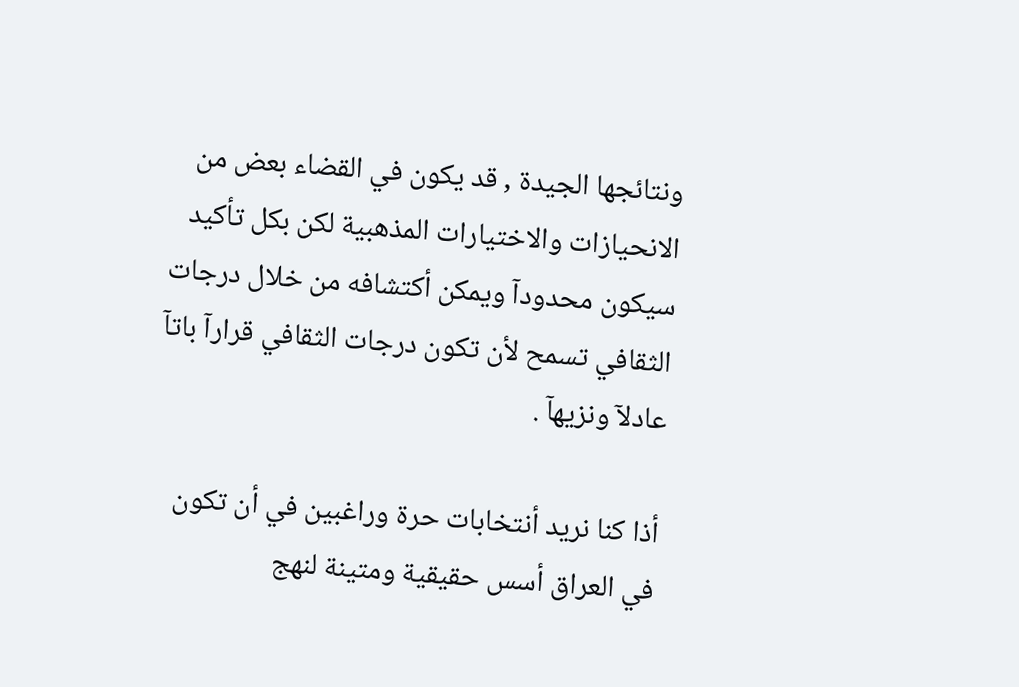ونتائجها الجيدة , قد يكون في القضاء بعض من الانحيازات والاختيارات المذهبية لكن بكل تأكيد سيكون محدودآ ويمكن أكتشافه من خلال درجات الثقافي تسمح لأن تكون درجات الثقافي قرارآ باتآ عادلآ ونزيهآ .

أذا كنا نريد أنتخابات حرة وراغبين في أن تكون في العراق أسس حقيقية ومتينة لنهج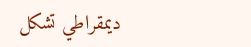ديمقراطي تشكل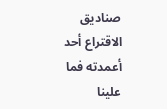صناديق الاقتراع أحد أعمدته فما علينا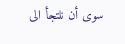سوى أن نلتجأ الى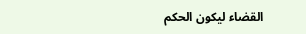القضاء ليكون الحكم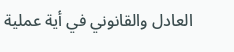العادل والقانوني في أية عملية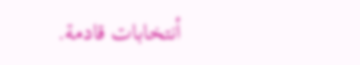أنتخابات قادمة.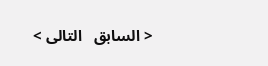< السابق   التالى >